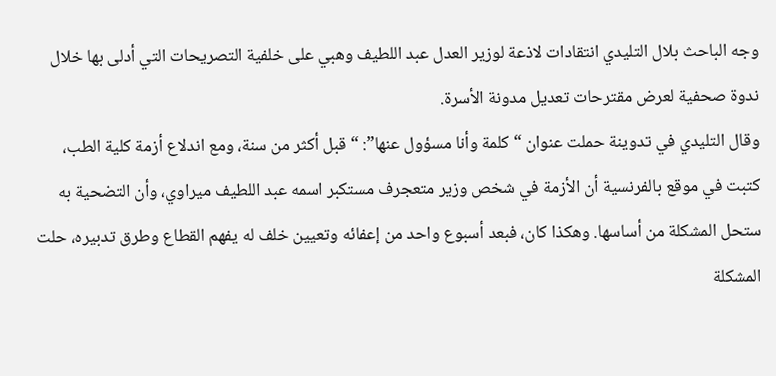وجه الباحث بلال التليدي انتقادات لاذعة لوزير العدل عبد اللطيف وهبي على خلفية التصريحات التي أدلى بها خلال ندوة صحفية لعرض مقترحات تعديل مدونة الأسرة.
وقال التليدي في تدوينة حملت عنوان “كلمة وأنا مسؤول عنها”: “قبل أكثر من سنة، ومع اندلاع أزمة كلية الطب، كتبت في موقع بالفرنسية أن الأزمة في شخص وزير متعجرف مستكبر اسمه عبد اللطيف ميراوي، وأن التضحية به ستحل المشكلة من أساسها. وهكذا كان، فبعد أسبوع واحد من إعفائه وتعيين خلف له يفهم القطاع وطرق تدبيره، حلت المشكلة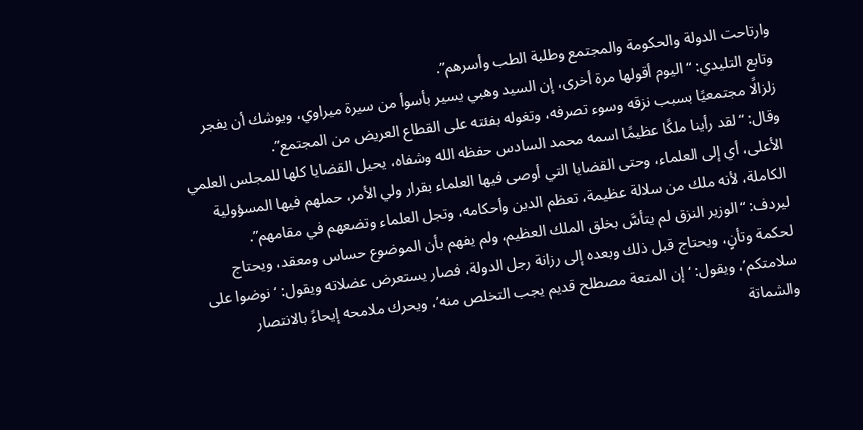وارتاحت الدولة والحكومة والمجتمع وطلبة الطب وأسرهم”.
وتابع التليدي: “اليوم أقولها مرة أخرى، إن السيد وهبي يسير بأسوأ من سيرة ميراوي، ويوشك أن يفجر زلزالًا مجتمعيًا بسبب نزقه وسوء تصرفه، وتغوله بفئته على القطاع العريض من المجتمع”.
وقال: “لقد رأينا ملكًا عظيمًا اسمه محمد السادس حفظه الله وشفاه، يحيل القضايا كلها للمجلس العلمي الأعلى، أي إلى العلماء، وحتى القضايا التي أوصى فيها العلماء بقرار ولي الأمر، حملهم فيها المسؤولية الكاملة، لأنه ملك من سلالة عظيمة، تعظم الدين وأحكامه، وتجل العلماء وتضعهم في مقامهم”.
ليردف: “الوزير النزق لم يتأسَّ بخلق الملك العظيم، ولم يفهم بأن الموضوع حساس ومعقد، ويحتاج لحكمة وتأنٍ، ويحتاج قبل ذلك وبعده إلى رزانة رجل الدولة، فصار يستعرض عضلاته ويقول: ‘نوضوا على سلامتكم’، ويقول: ‘إن المتعة مصطلح قديم يجب التخلص منه’، ويحرك ملامحه إيحاءً بالانتصار والشماتة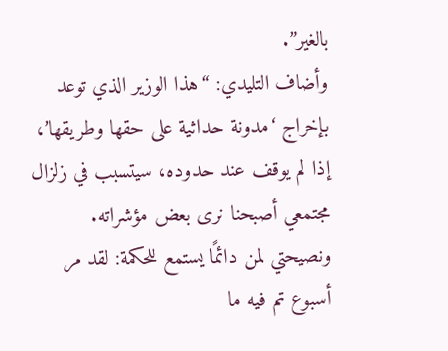بالغير”.
وأضاف التليدي: “هذا الوزير الذي توعد بإخراج ‘مدونة حداثية على حقها وطريقها’، إذا لم يوقف عند حدوده، سيتسبب في زلزال مجتمعي أصبحنا نرى بعض مؤشراته. ونصيحتي لمن دائمًا يستمع للحكمة: لقد مر أسبوع تم فيه ما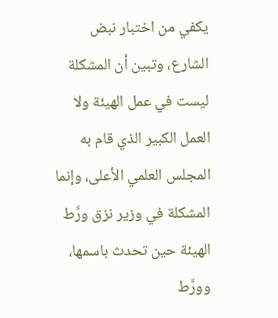يكفي من اختبار نبض الشارع، وتبين أن المشكلة ليست في عمل الهيئة ولا العمل الكبير الذي قام به المجلس العلمي الأعلى، وإنما المشكلة في وزير نزق ورَّط الهيئة حين تحدث باسمها، وورَّط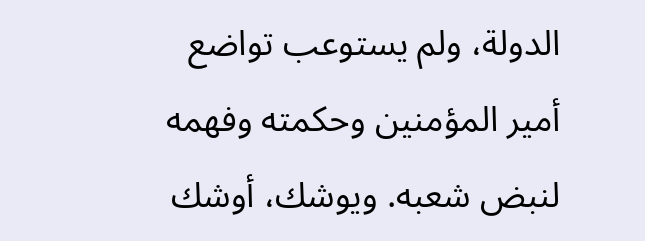الدولة، ولم يستوعب تواضع أمير المؤمنين وحكمته وفهمه لنبض شعبه. ويوشك، أوشك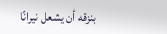بنزقه أن يشعل نيرانًا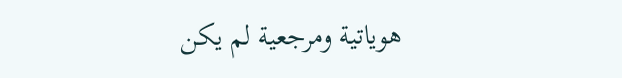هوياتية ومرجعية لم يكن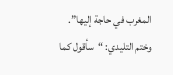المغرب في حاجة إليها”.
وختم التليدي: “سأقول كما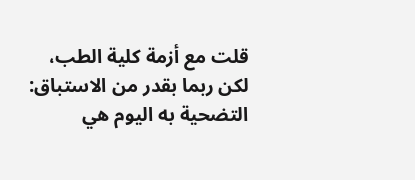قلت مع أزمة كلية الطب، لكن ربما بقدر من الاستباق: التضحية به اليوم هي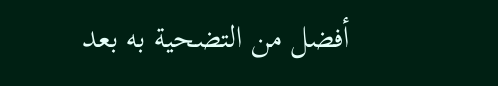أفضل من التضحية به بعد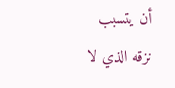أن يتسبب نزقه الذي لا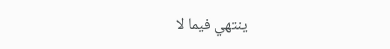ينتهي فيما لا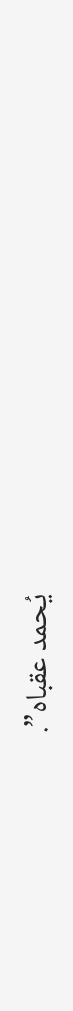يُحمد عقباه”.